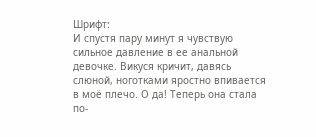Шрифт:
И спустя пару минут я чувствую сильное давление в ее анальной девочке. Викуся кричит, давясь слюной, ноготками яростно впивается в моё плечо. О да! Теперь она стала по-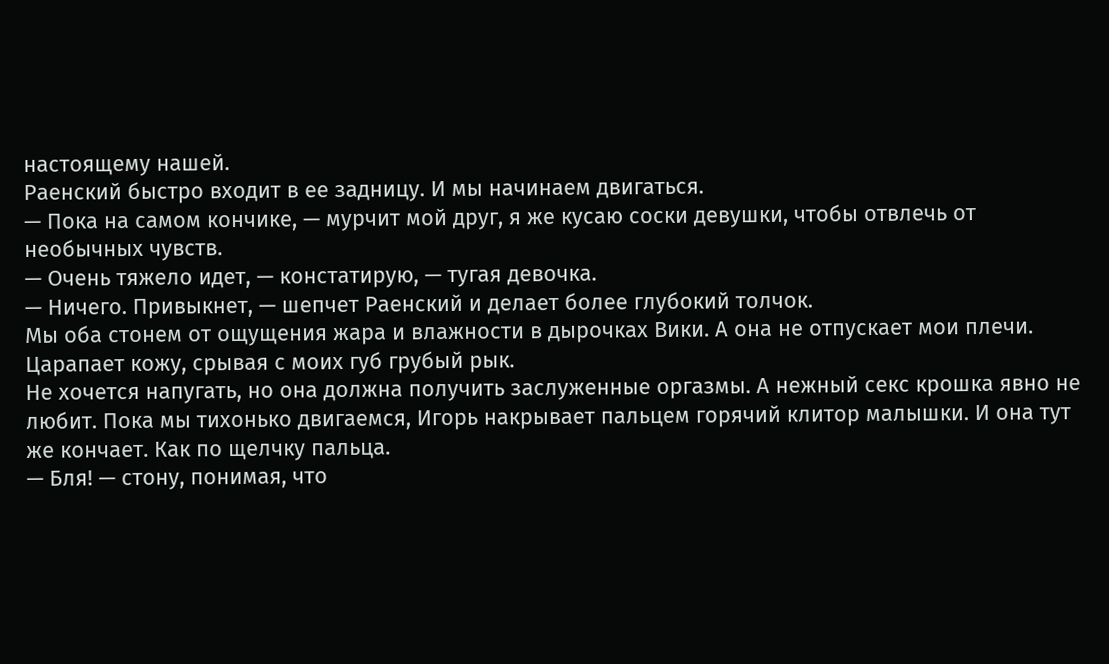настоящему нашей.
Раенский быстро входит в ее задницу. И мы начинаем двигаться.
— Пока на самом кончике, — мурчит мой друг, я же кусаю соски девушки, чтобы отвлечь от необычных чувств.
— Очень тяжело идет, — констатирую, — тугая девочка.
— Ничего. Привыкнет, — шепчет Раенский и делает более глубокий толчок.
Мы оба стонем от ощущения жара и влажности в дырочках Вики. А она не отпускает мои плечи. Царапает кожу, срывая с моих губ грубый рык.
Не хочется напугать, но она должна получить заслуженные оргазмы. А нежный секс крошка явно не любит. Пока мы тихонько двигаемся, Игорь накрывает пальцем горячий клитор малышки. И она тут же кончает. Как по щелчку пальца.
— Бля! — стону, понимая, что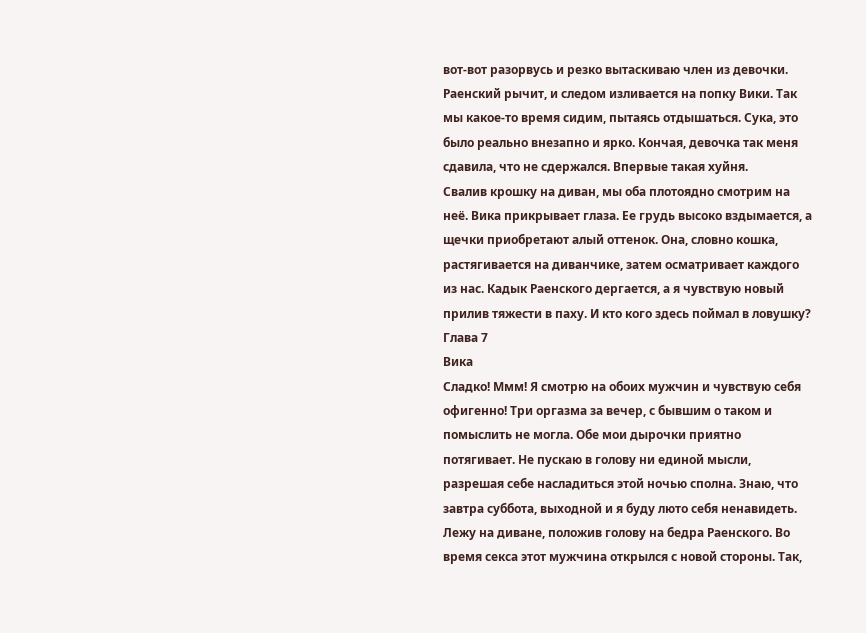вот-вот разорвусь и резко вытаскиваю член из девочки.
Раенский рычит, и следом изливается на попку Вики. Так мы какое-то время сидим, пытаясь отдышаться. Сука, это было реально внезапно и ярко. Кончая, девочка так меня сдавила, что не сдержался. Впервые такая хуйня.
Свалив крошку на диван, мы оба плотоядно смотрим на неё. Вика прикрывает глаза. Ее грудь высоко вздымается, а щечки приобретают алый оттенок. Она, словно кошка, растягивается на диванчике, затем осматривает каждого из нас. Кадык Раенского дергается, а я чувствую новый прилив тяжести в паху. И кто кого здесь поймал в ловушку?
Глава 7
Вика
Сладко! Ммм! Я смотрю на обоих мужчин и чувствую себя офигенно! Три оргазма за вечер, с бывшим о таком и помыслить не могла. Обе мои дырочки приятно потягивает. Не пускаю в голову ни единой мысли, разрешая себе насладиться этой ночью сполна. Знаю, что завтра суббота, выходной и я буду люто себя ненавидеть.
Лежу на диване, положив голову на бедра Раенского. Во время секса этот мужчина открылся с новой стороны. Так,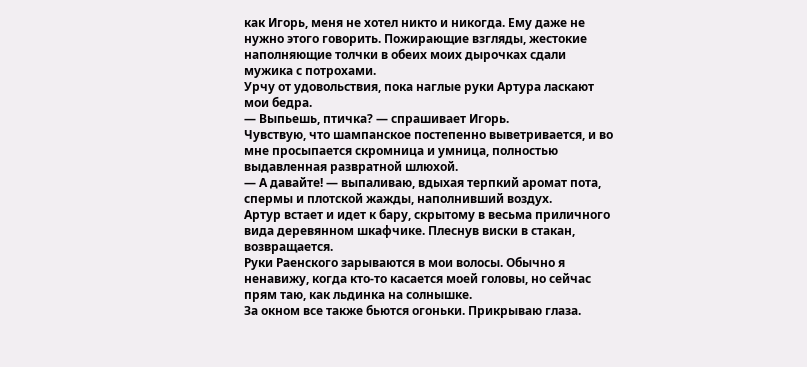как Игорь, меня не хотел никто и никогда. Ему даже не нужно этого говорить. Пожирающие взгляды, жестокие наполняющие толчки в обеих моих дырочках сдали мужика с потрохами.
Урчу от удовольствия, пока наглые руки Артура ласкают мои бедра.
— Выпьешь, птичка? — спрашивает Игорь.
Чувствую, что шампанское постепенно выветривается, и во мне просыпается скромница и умница, полностью выдавленная развратной шлюхой.
— А давайте! — выпаливаю, вдыхая терпкий аромат пота, спермы и плотской жажды, наполнивший воздух.
Артур встает и идет к бару, скрытому в весьма приличного вида деревянном шкафчике. Плеснув виски в стакан, возвращается.
Руки Раенского зарываются в мои волосы. Обычно я ненавижу, когда кто-то касается моей головы, но сейчас прям таю, как льдинка на солнышке.
За окном все также бьются огоньки. Прикрываю глаза.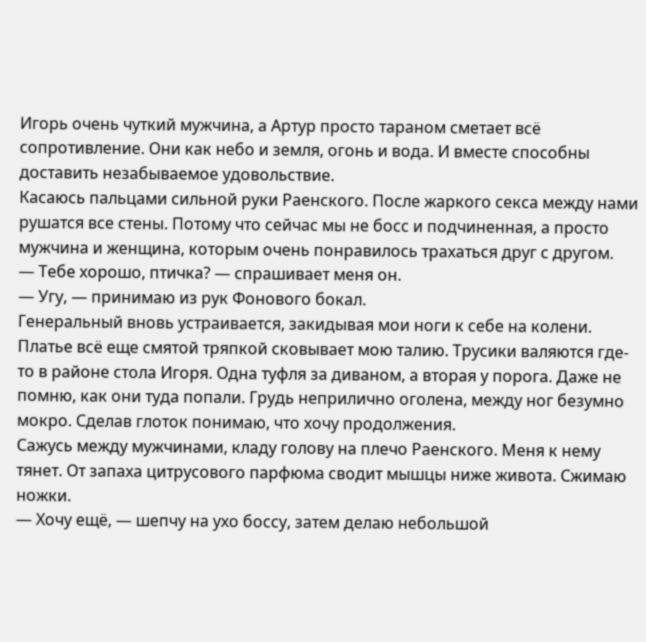Игорь очень чуткий мужчина, а Артур просто тараном сметает всё сопротивление. Они как небо и земля, огонь и вода. И вместе способны доставить незабываемое удовольствие.
Касаюсь пальцами сильной руки Раенского. После жаркого секса между нами рушатся все стены. Потому что сейчас мы не босс и подчиненная, а просто мужчина и женщина, которым очень понравилось трахаться друг с другом.
— Тебе хорошо, птичка? — спрашивает меня он.
— Угу, — принимаю из рук Фонового бокал.
Генеральный вновь устраивается, закидывая мои ноги к себе на колени. Платье всё еще смятой тряпкой сковывает мою талию. Трусики валяются где-то в районе стола Игоря. Одна туфля за диваном, а вторая у порога. Даже не помню, как они туда попали. Грудь неприлично оголена, между ног безумно мокро. Сделав глоток понимаю, что хочу продолжения.
Сажусь между мужчинами, кладу голову на плечо Раенского. Меня к нему тянет. От запаха цитрусового парфюма сводит мышцы ниже живота. Сжимаю ножки.
— Хочу ещё, — шепчу на ухо боссу, затем делаю небольшой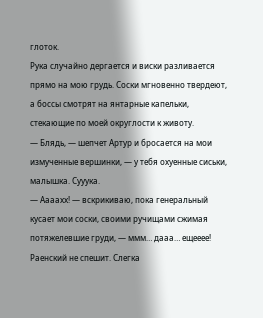глоток.
Рука случайно дергается и виски разливается прямо на мою грудь. Соски мгновенно твердеют, а боссы смотрят на янтарные капельки, стекающие по моей округлости к животу.
— Блядь, — шепчет Артур и бросается на мои измученные вершинки, — у тебя охуенные сиськи, малышка. Сууука.
— Аааахх! — вскрикиваю, пока генеральный кусает мои соски, своими ручищами сжимая потяжелевшие груди, — ммм… дааа… ещееее!
Раенский не спешит. Слегка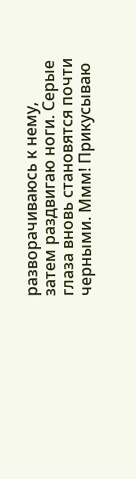разворачиваюсь к нему, затем раздвигаю ноги. Серые глаза вновь становятся почти черными. Ммм! Прикусываю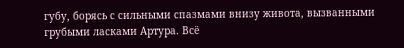губу, борясь с сильными спазмами внизу живота, вызванными грубыми ласками Артура. Всё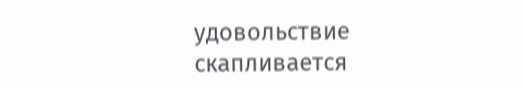удовольствие скапливается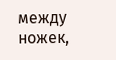между ножек,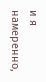и я намеренно,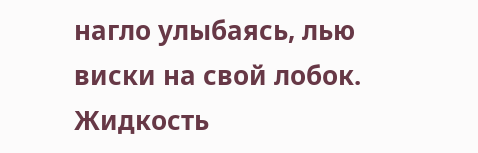нагло улыбаясь, лью виски на свой лобок. Жидкость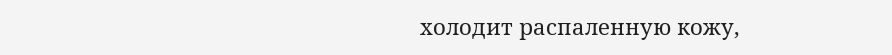холодит распаленную кожу,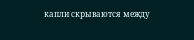капли скрываются между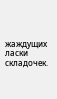жаждущих ласки складочек.